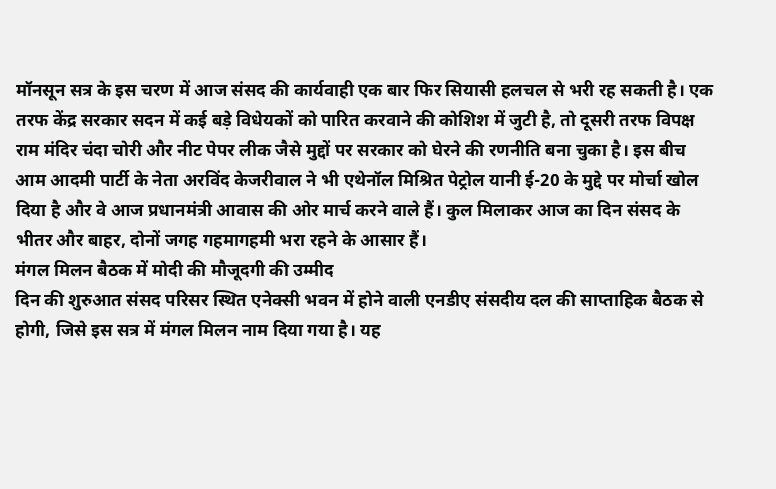मॉनसून सत्र के इस चरण में आज संसद की कार्यवाही एक बार फिर सियासी हलचल से भरी रह सकती है। एक तरफ केंद्र सरकार सदन में कई बड़े विधेयकों को पारित करवाने की कोशिश में जुटी है, तो दूसरी तरफ विपक्ष राम मंदिर चंदा चोरी और नीट पेपर लीक जैसे मुद्दों पर सरकार को घेरने की रणनीति बना चुका है। इस बीच आम आदमी पार्टी के नेता अरविंद केजरीवाल ने भी एथेनॉल मिश्रित पेट्रोल यानी ई-20 के मुद्दे पर मोर्चा खोल दिया है और वे आज प्रधानमंत्री आवास की ओर मार्च करने वाले हैं। कुल मिलाकर आज का दिन संसद के भीतर और बाहर, दोनों जगह गहमागहमी भरा रहने के आसार हैं।
मंगल मिलन बैठक में मोदी की मौजूदगी की उम्मीद
दिन की शुरुआत संसद परिसर स्थित एनेक्सी भवन में होने वाली एनडीए संसदीय दल की साप्ताहिक बैठक से होगी, जिसे इस सत्र में मंगल मिलन नाम दिया गया है। यह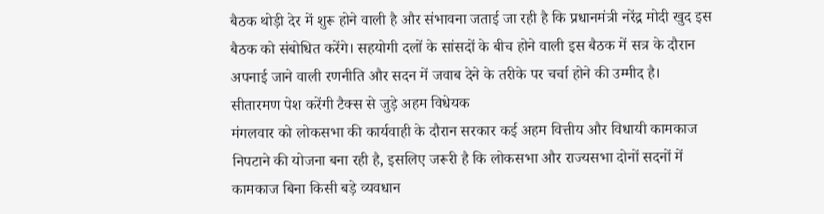बैठक थोड़ी देर में शुरू होने वाली है और संभावना जताई जा रही है कि प्रधानमंत्री नरेंद्र मोदी खुद इस बैठक को संबोधित करेंगे। सहयोगी दलों के सांसदों के बीच होने वाली इस बैठक में सत्र के दौरान अपनाई जाने वाली रणनीति और सदन में जवाब देने के तरीके पर चर्चा होने की उम्मीद है।
सीतारमण पेश करेंगी टैक्स से जुड़े अहम विधेयक
मंगलवार को लोकसभा की कार्यवाही के दौरान सरकार कई अहम वित्तीय और विधायी कामकाज निपटाने की योजना बना रही है, इसलिए जरूरी है कि लोकसभा और राज्यसभा दोनों सदनों में कामकाज बिना किसी बड़े व्यवधान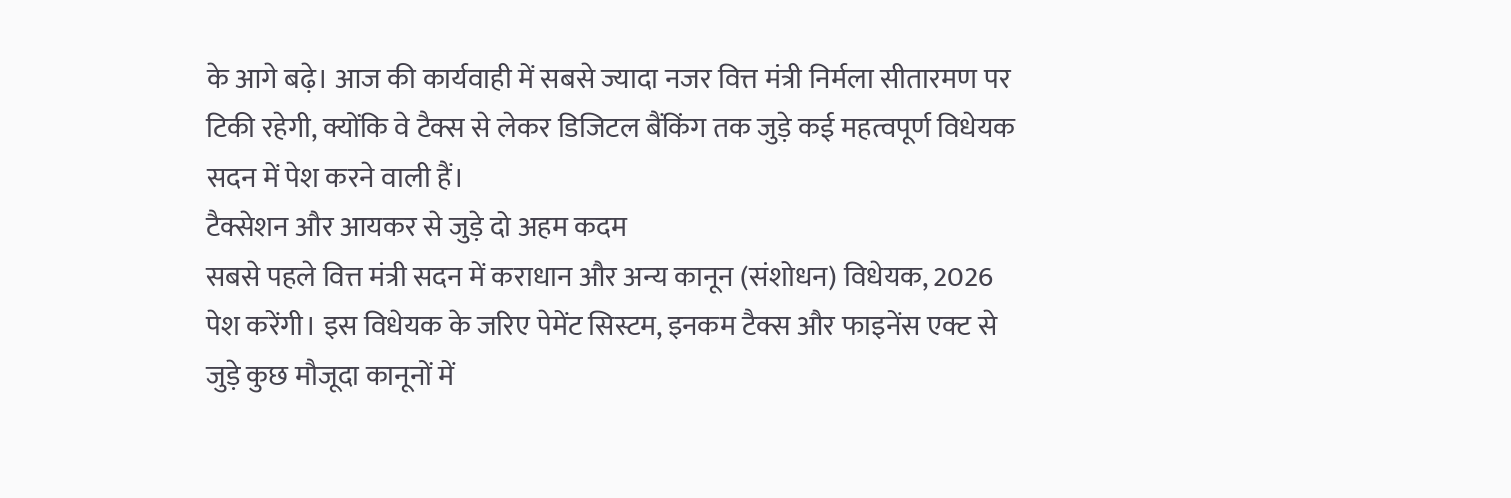के आगे बढ़े। आज की कार्यवाही में सबसे ज्यादा नजर वित्त मंत्री निर्मला सीतारमण पर टिकी रहेगी, क्योंकि वे टैक्स से लेकर डिजिटल बैंकिंग तक जुड़े कई महत्वपूर्ण विधेयक सदन में पेश करने वाली हैं।
टैक्सेशन और आयकर से जुड़े दो अहम कदम
सबसे पहले वित्त मंत्री सदन में कराधान और अन्य कानून (संशोधन) विधेयक, 2026 पेश करेंगी। इस विधेयक के जरिए पेमेंट सिस्टम, इनकम टैक्स और फाइनेंस एक्ट से जुड़े कुछ मौजूदा कानूनों में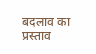बदलाव का प्रस्ताव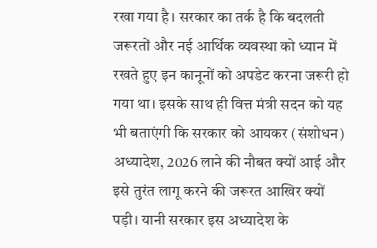रखा गया है। सरकार का तर्क है कि बदलती जरूरतों और नई आर्थिक व्यवस्था को ध्यान में रखते हुए इन कानूनों को अपडेट करना जरूरी हो गया था। इसके साथ ही वित्त मंत्री सदन को यह भी बताएंगी कि सरकार को आयकर (संशोधन) अध्यादेश, 2026 लाने की नौबत क्यों आई और इसे तुरंत लागू करने की जरूरत आखिर क्यों पड़ी। यानी सरकार इस अध्यादेश के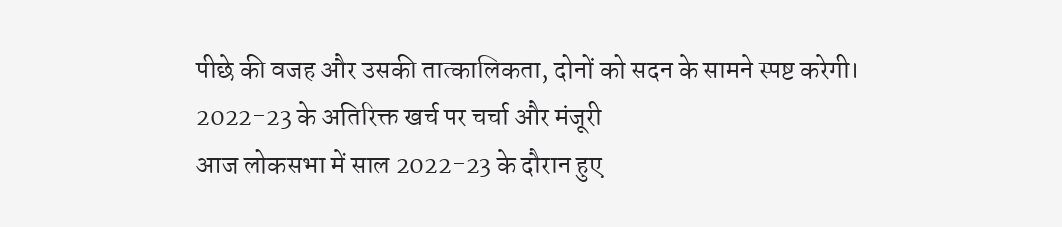पीछे की वजह और उसकी तात्कालिकता, दोनों को सदन के सामने स्पष्ट करेगी।
2022-23 के अतिरिक्त खर्च पर चर्चा और मंजूरी
आज लोकसभा में साल 2022-23 के दौरान हुए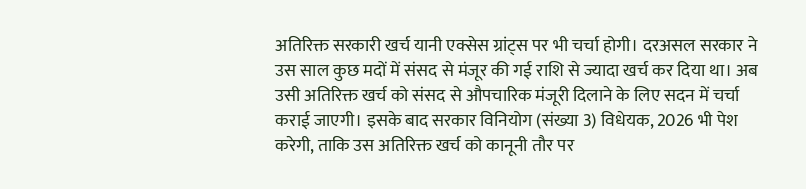अतिरिक्त सरकारी खर्च यानी एक्सेस ग्रांट्स पर भी चर्चा होगी। दरअसल सरकार ने उस साल कुछ मदों में संसद से मंजूर की गई राशि से ज्यादा खर्च कर दिया था। अब उसी अतिरिक्त खर्च को संसद से औपचारिक मंजूरी दिलाने के लिए सदन में चर्चा कराई जाएगी। इसके बाद सरकार विनियोग (संख्या 3) विधेयक, 2026 भी पेश करेगी, ताकि उस अतिरिक्त खर्च को कानूनी तौर पर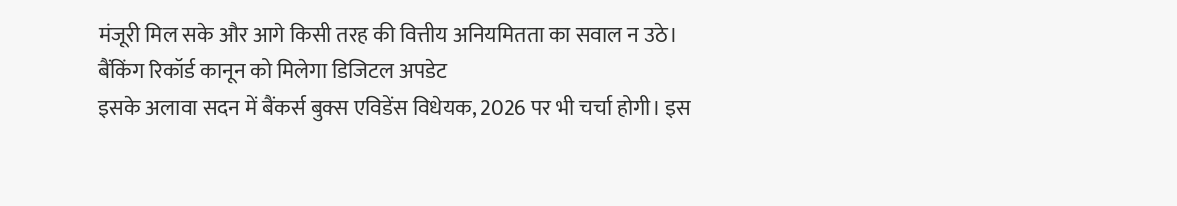मंजूरी मिल सके और आगे किसी तरह की वित्तीय अनियमितता का सवाल न उठे।
बैंकिंग रिकॉर्ड कानून को मिलेगा डिजिटल अपडेट
इसके अलावा सदन में बैंकर्स बुक्स एविडेंस विधेयक, 2026 पर भी चर्चा होगी। इस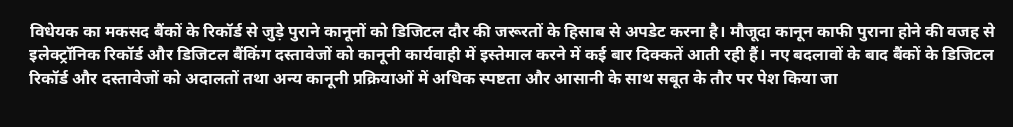विधेयक का मकसद बैंकों के रिकॉर्ड से जुड़े पुराने कानूनों को डिजिटल दौर की जरूरतों के हिसाब से अपडेट करना है। मौजूदा कानून काफी पुराना होने की वजह से इलेक्ट्रॉनिक रिकॉर्ड और डिजिटल बैंकिंग दस्तावेजों को कानूनी कार्यवाही में इस्तेमाल करने में कई बार दिक्कतें आती रही हैं। नए बदलावों के बाद बैंकों के डिजिटल रिकॉर्ड और दस्तावेजों को अदालतों तथा अन्य कानूनी प्रक्रियाओं में अधिक स्पष्टता और आसानी के साथ सबूत के तौर पर पेश किया जा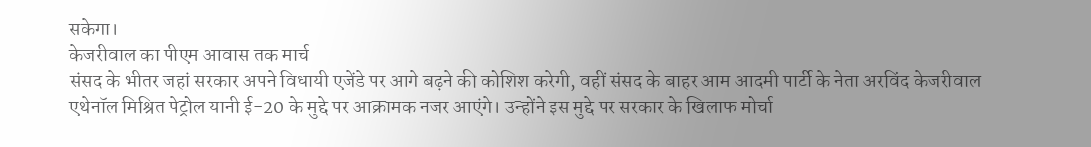सकेगा।
केजरीवाल का पीएम आवास तक मार्च
संसद के भीतर जहां सरकार अपने विधायी एजेंडे पर आगे बढ़ने की कोशिश करेगी, वहीं संसद के बाहर आम आदमी पार्टी के नेता अरविंद केजरीवाल एथेनॉल मिश्रित पेट्रोल यानी ई-20 के मुद्दे पर आक्रामक नजर आएंगे। उन्होंने इस मुद्दे पर सरकार के खिलाफ मोर्चा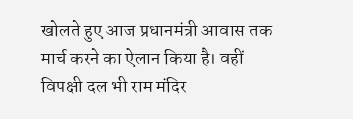खोलते हुए आज प्रधानमंत्री आवास तक मार्च करने का ऐलान किया है। वहीं विपक्षी दल भी राम मंदिर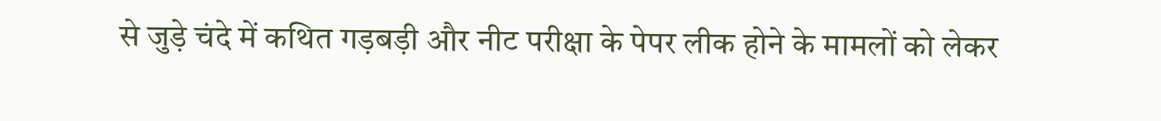से जुड़े चंदे में कथित गड़बड़ी और नीट परीक्षा के पेपर लीक होने के मामलों को लेकर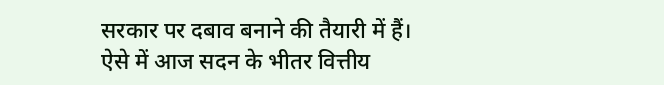सरकार पर दबाव बनाने की तैयारी में हैं। ऐसे में आज सदन के भीतर वित्तीय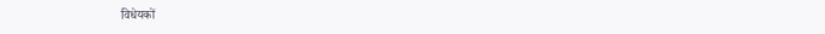विधेयकों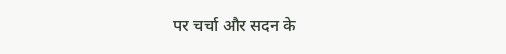पर चर्चा और सदन के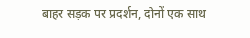बाहर सड़क पर प्रदर्शन, दोनों एक साथ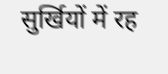सुर्खियों में रह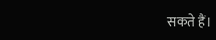सकते हैं।